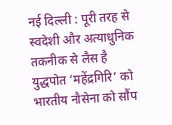नई दिल्ली : पूरी तरह से स्वदेशी और अत्याधुनिक तकनीक से लैस है युद्धपोत ‘महेंद्रगिरि’ को भारतीय नौसेना को सौंप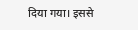दिया गया। इससे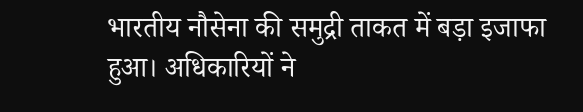भारतीय नौसेना की समुद्री ताकत में बड़ा इजाफा हुआ। अधिकारियों ने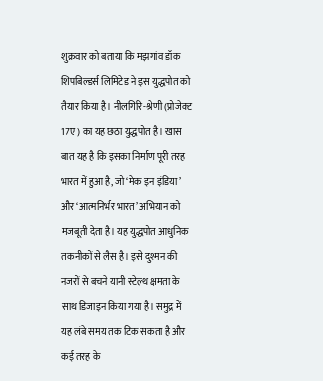शुक्रवार को बताया कि मझगांव डॉक शिपबिल्डर्स लिमिटेड ने इस युद्धपोत को तैयार किया है। नीलगिरि-श्रेणी (प्रोजेक्ट 17ए) का यह छठा युद्धपोत है। खास बात यह है कि इसका निर्माण पूरी तरह भारत में हुआ है, जो ‘मेक इन इंडिया’ और ‘आत्मनिर्भर भारत’ अभियान को मजबूती देता है। यह युद्धपोत आधुनिक तकनीकों से लैस है। इसे दुश्मन की नजरों से बचने यानी स्टेल्थ क्षमता के साथ डिजाइन किया गया है। समुद्र में यह लंबे समय तक टिक सकता है और कई तरह के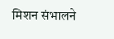मिशन संभालने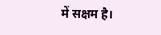में सक्षम है।